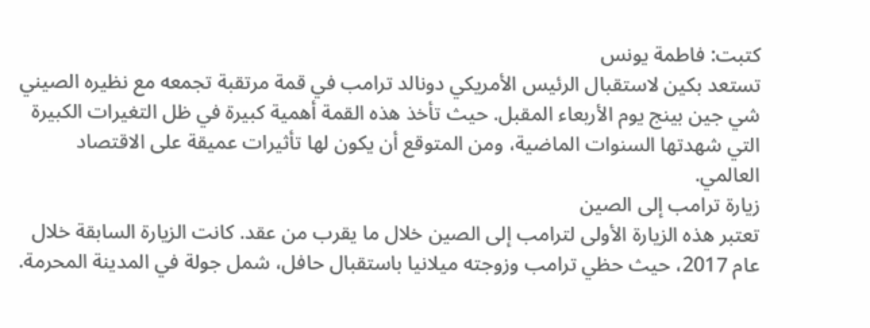كتبت: فاطمة يونس
تستعد بكين لاستقبال الرئيس الأمريكي دونالد ترامب في قمة مرتقبة تجمعه مع نظيره الصيني شي جين بينج يوم الأربعاء المقبل. حيث تأخذ هذه القمة أهمية كبيرة في ظل التغيرات الكبيرة التي شهدتها السنوات الماضية، ومن المتوقع أن يكون لها تأثيرات عميقة على الاقتصاد العالمي.
زيارة ترامب إلى الصين
تعتبر هذه الزيارة الأولى لترامب إلى الصين خلال ما يقرب من عقد. كانت الزيارة السابقة خلال عام 2017، حيث حظي ترامب وزوجته ميلانيا باستقبال حافل، شمل جولة في المدينة المحرمة.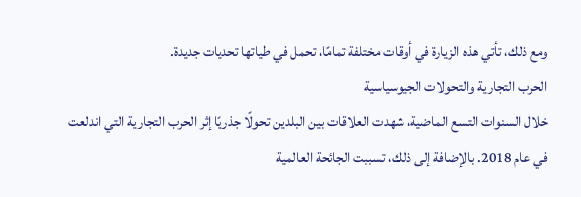ومع ذلك، تأتي هذه الزيارة في أوقات مختلفة تمامًا، تحمل في طياتها تحديات جديدة.
الحرب التجارية والتحولات الجيوسياسية
خلال السنوات التسع الماضية، شهدت العلاقات بين البلدين تحولًا جذريًا إثر الحرب التجارية التي اندلعت في عام 2018. بالإضافة إلى ذلك، تسببت الجائحة العالمية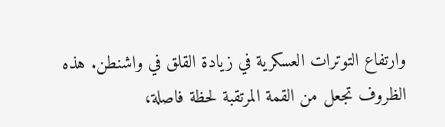وارتفاع التوترات العسكرية في زيادة القلق في واشنطن. هذه الظروف تجعل من القمة المرتقبة لحظة فاصلة،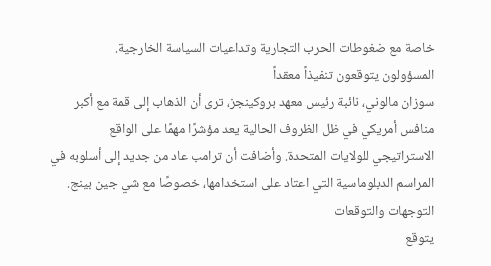خاصة مع ضغوطات الحرب التجارية وتداعيات السياسة الخارجية.
المسؤولون يتوقعون تنفيذاً معقداً
سوزان مالوني، نائبة رئيس معهد بروكينجز، ترى أن الذهاب إلى قمة مع أكبر منافس أمريكي في ظل الظروف الحالية يعد مؤشرًا مهمًا على الواقع الاستراتيجي للولايات المتحدة. وأضافت أن ترامب عاد من جديد إلى أسلوبه في المراسم الدبلوماسية التي اعتاد على استخدامها، خصوصًا مع شي جين بينج.
التوجهات والتوقعات
يتوقع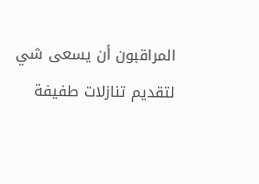المراقبون أن يسعى شي لتقديم تنازلات طفيفة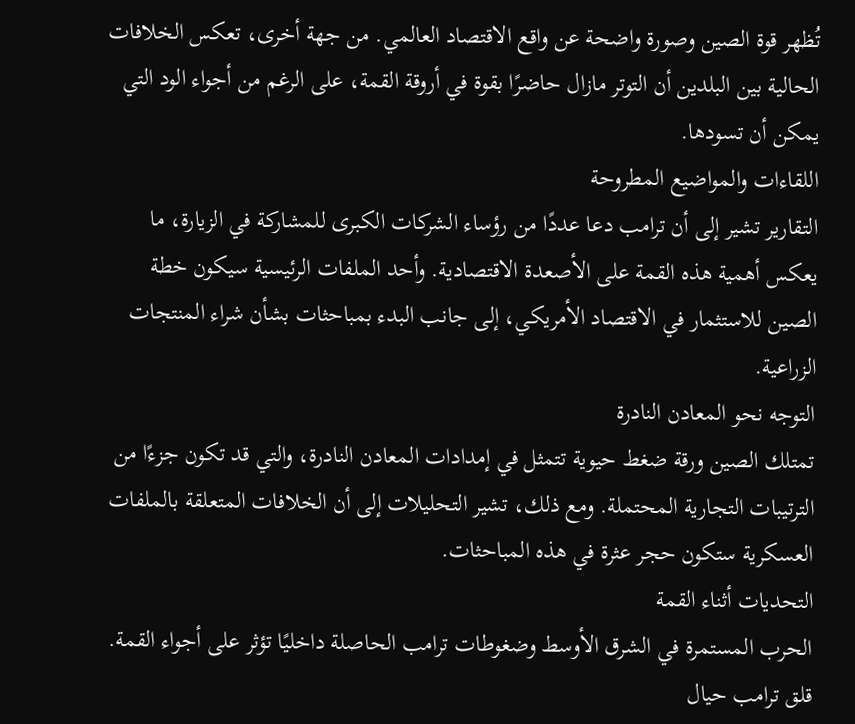تُظهر قوة الصين وصورة واضحة عن واقع الاقتصاد العالمي. من جهة أخرى، تعكس الخلافات الحالية بين البلدين أن التوتر مازال حاضرًا بقوة في أروقة القمة، على الرغم من أجواء الود التي يمكن أن تسودها.
اللقاءات والمواضيع المطروحة
التقارير تشير إلى أن ترامب دعا عددًا من رؤساء الشركات الكبرى للمشاركة في الزيارة، ما يعكس أهمية هذه القمة على الأصعدة الاقتصادية. وأحد الملفات الرئيسية سيكون خطة الصين للاستثمار في الاقتصاد الأمريكي، إلى جانب البدء بمباحثات بشأن شراء المنتجات الزراعية.
التوجه نحو المعادن النادرة
تمتلك الصين ورقة ضغط حيوية تتمثل في إمدادات المعادن النادرة، والتي قد تكون جزءًا من الترتيبات التجارية المحتملة. ومع ذلك، تشير التحليلات إلى أن الخلافات المتعلقة بالملفات العسكرية ستكون حجر عثرة في هذه المباحثات.
التحديات أثناء القمة
الحرب المستمرة في الشرق الأوسط وضغوطات ترامب الحاصلة داخليًا تؤثر على أجواء القمة. قلق ترامب حيال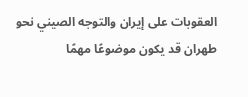العقوبات على إيران والتوجه الصيني نحو طهران قد يكون موضوعًا مهمًا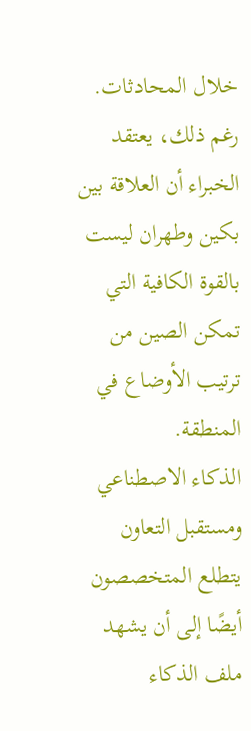خلال المحادثات. رغم ذلك، يعتقد الخبراء أن العلاقة بين بكين وطهران ليست بالقوة الكافية التي تمكن الصين من ترتيب الأوضاع في المنطقة.
الذكاء الاصطناعي ومستقبل التعاون
يتطلع المتخصصون أيضًا إلى أن يشهد ملف الذكاء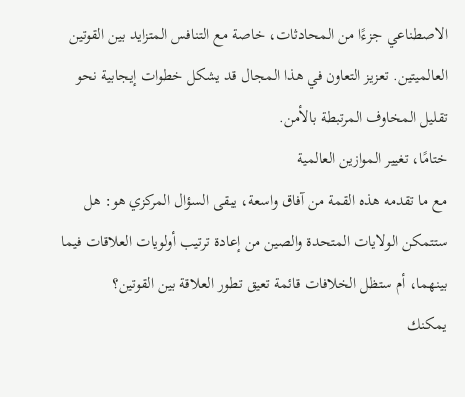الاصطناعي جزءًا من المحادثات، خاصة مع التنافس المتزايد بين القوتين العالميتين. تعزيز التعاون في هذا المجال قد يشكل خطوات إيجابية نحو تقليل المخاوف المرتبطة بالأمن.
ختامًا، تغيير الموازين العالمية
مع ما تقدمه هذه القمة من آفاق واسعة، يبقى السؤال المركزي هو: هل ستتمكن الولايات المتحدة والصين من إعادة ترتيب أولويات العلاقات فيما بينهما، أم ستظل الخلافات قائمة تعيق تطور العلاقة بين القوتين؟
يمكنك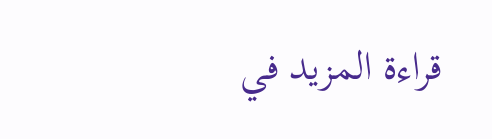قراءة المزيد في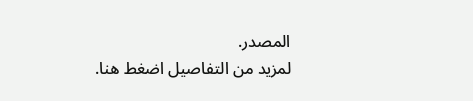المصدر.
لمزيد من التفاصيل اضغط هنا.